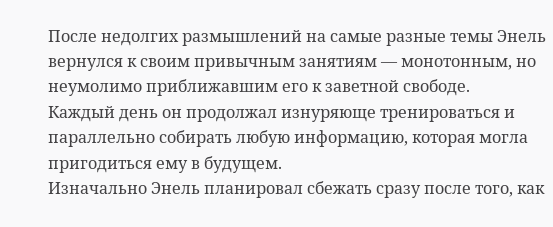После недолгих размышлений на самые разные темы Энель вернулся к своим привычным занятиям — монотонным, но неумолимо приближавшим его к заветной свободе.
Каждый день он продолжал изнуряюще тренироваться и параллельно собирать любую информацию, которая могла пригодиться ему в будущем.
Изначально Энель планировал сбежать сразу после того, как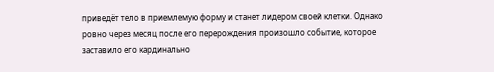приведёт тело в приемлемую форму и станет лидером своей клетки. Однако ровно через месяц после его перерождения произошло событие, которое заставило его кардинально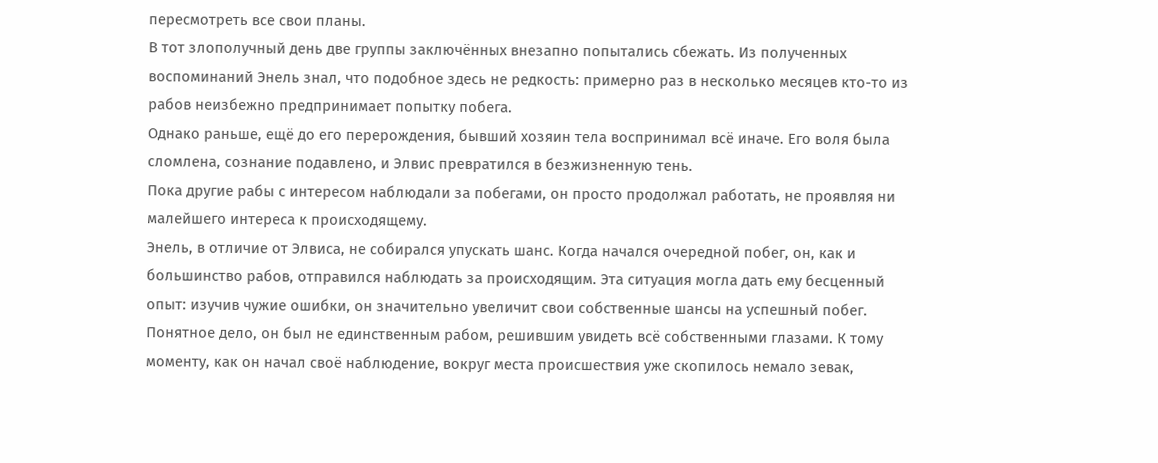пересмотреть все свои планы.
В тот злополучный день две группы заключённых внезапно попытались сбежать. Из полученных воспоминаний Энель знал, что подобное здесь не редкость: примерно раз в несколько месяцев кто-то из рабов неизбежно предпринимает попытку побега.
Однако раньше, ещё до его перерождения, бывший хозяин тела воспринимал всё иначе. Его воля была сломлена, сознание подавлено, и Элвис превратился в безжизненную тень.
Пока другие рабы с интересом наблюдали за побегами, он просто продолжал работать, не проявляя ни малейшего интереса к происходящему.
Энель, в отличие от Элвиса, не собирался упускать шанс. Когда начался очередной побег, он, как и большинство рабов, отправился наблюдать за происходящим. Эта ситуация могла дать ему бесценный опыт: изучив чужие ошибки, он значительно увеличит свои собственные шансы на успешный побег.
Понятное дело, он был не единственным рабом, решившим увидеть всё собственными глазами. К тому моменту, как он начал своё наблюдение, вокруг места происшествия уже скопилось немало зевак,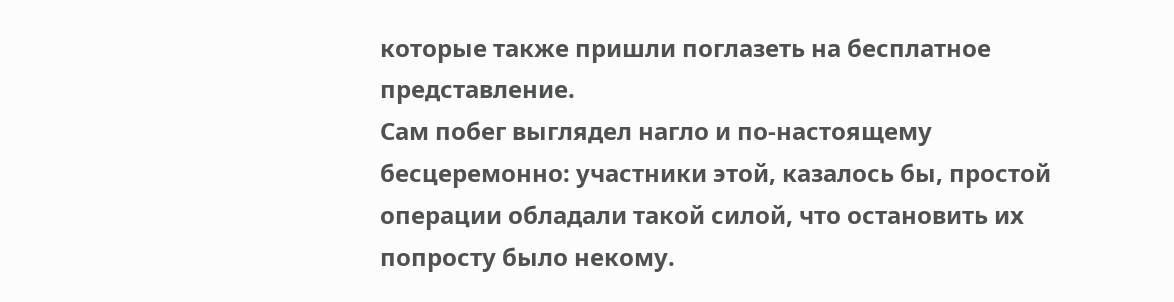которые также пришли поглазеть на бесплатное представление.
Сам побег выглядел нагло и по-настоящему бесцеремонно: участники этой, казалось бы, простой операции обладали такой силой, что остановить их попросту было некому.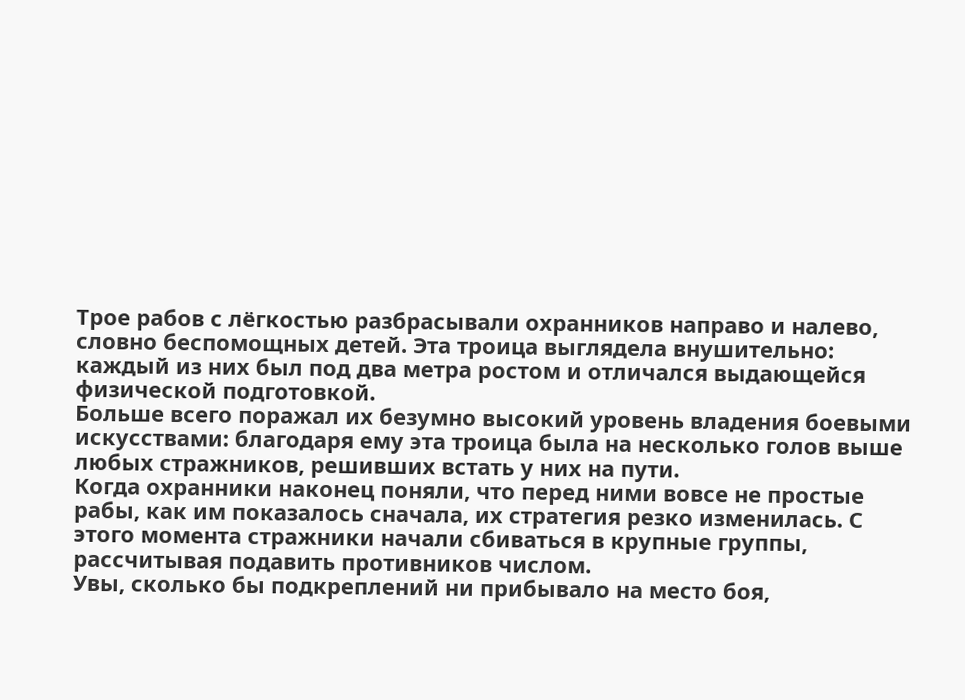Трое рабов с лёгкостью разбрасывали охранников направо и налево, словно беспомощных детей. Эта троица выглядела внушительно: каждый из них был под два метра ростом и отличался выдающейся физической подготовкой.
Больше всего поражал их безумно высокий уровень владения боевыми искусствами: благодаря ему эта троица была на несколько голов выше любых стражников, решивших встать у них на пути.
Когда охранники наконец поняли, что перед ними вовсе не простые рабы, как им показалось сначала, их стратегия резко изменилась. С этого момента стражники начали сбиваться в крупные группы, рассчитывая подавить противников числом.
Увы, сколько бы подкреплений ни прибывало на место боя,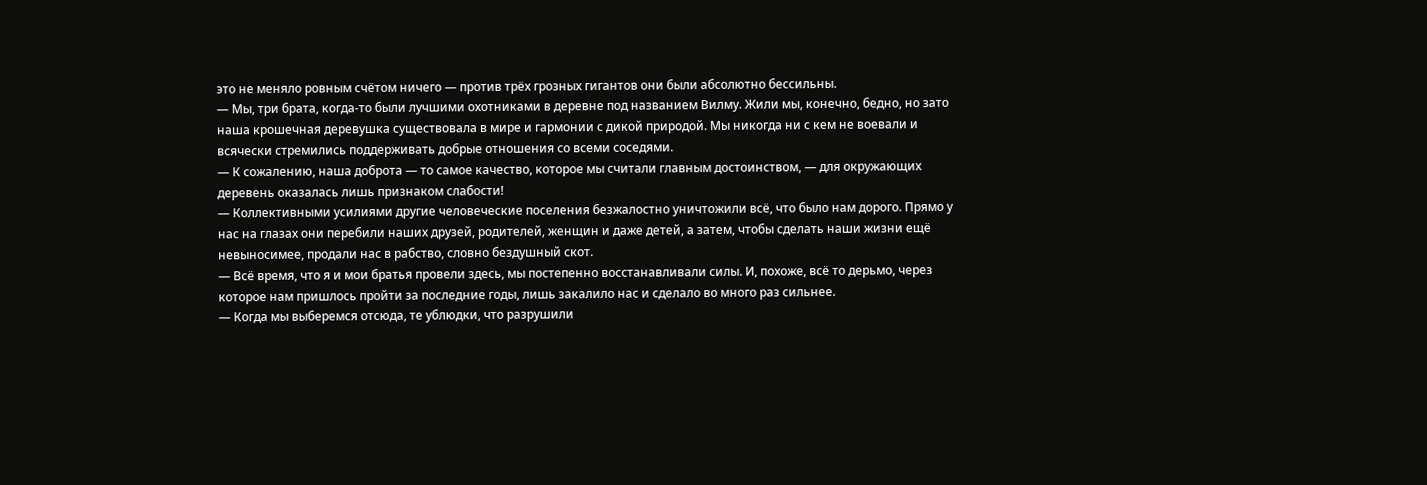это не меняло ровным счётом ничего — против трёх грозных гигантов они были абсолютно бессильны.
— Мы, три брата, когда-то были лучшими охотниками в деревне под названием Вилму. Жили мы, конечно, бедно, но зато наша крошечная деревушка существовала в мире и гармонии с дикой природой. Мы никогда ни с кем не воевали и всячески стремились поддерживать добрые отношения со всеми соседями.
— К сожалению, наша доброта — то самое качество, которое мы считали главным достоинством, — для окружающих деревень оказалась лишь признаком слабости!
— Коллективными усилиями другие человеческие поселения безжалостно уничтожили всё, что было нам дорого. Прямо у нас на глазах они перебили наших друзей, родителей, женщин и даже детей, а затем, чтобы сделать наши жизни ещё невыносимее, продали нас в рабство, словно бездушный скот.
— Всё время, что я и мои братья провели здесь, мы постепенно восстанавливали силы. И, похоже, всё то дерьмо, через которое нам пришлось пройти за последние годы, лишь закалило нас и сделало во много раз сильнее.
— Когда мы выберемся отсюда, те ублюдки, что разрушили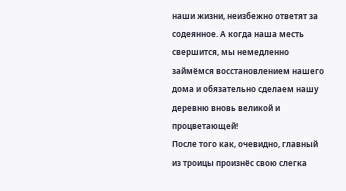наши жизни, неизбежно ответят за содеянное. А когда наша месть свершится, мы немедленно займёмся восстановлением нашего дома и обязательно сделаем нашу деревню вновь великой и процветающей!
После того как, очевидно, главный из троицы произнёс свою слегка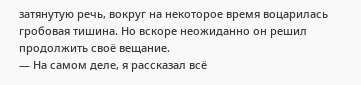затянутую речь, вокруг на некоторое время воцарилась гробовая тишина. Но вскоре неожиданно он решил продолжить своё вещание.
— На самом деле, я рассказал всё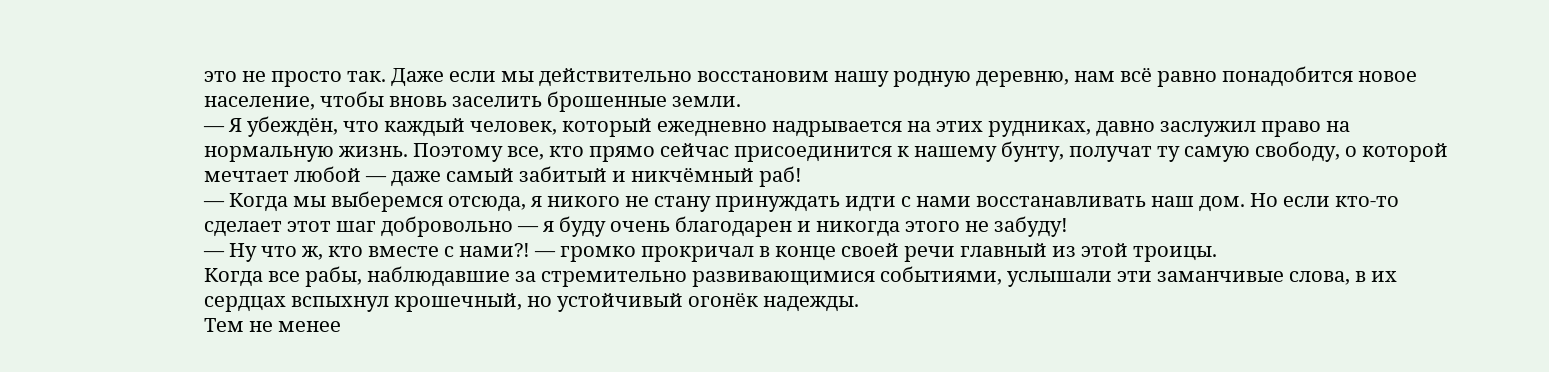это не просто так. Даже если мы действительно восстановим нашу родную деревню, нам всё равно понадобится новое население, чтобы вновь заселить брошенные земли.
— Я убеждён, что каждый человек, который ежедневно надрывается на этих рудниках, давно заслужил право на нормальную жизнь. Поэтому все, кто прямо сейчас присоединится к нашему бунту, получат ту самую свободу, о которой мечтает любой — даже самый забитый и никчёмный раб!
— Когда мы выберемся отсюда, я никого не стану принуждать идти с нами восстанавливать наш дом. Но если кто-то сделает этот шаг добровольно — я буду очень благодарен и никогда этого не забуду!
— Ну что ж, кто вместе с нами?! — громко прокричал в конце своей речи главный из этой троицы.
Когда все рабы, наблюдавшие за стремительно развивающимися событиями, услышали эти заманчивые слова, в их сердцах вспыхнул крошечный, но устойчивый огонёк надежды.
Тем не менее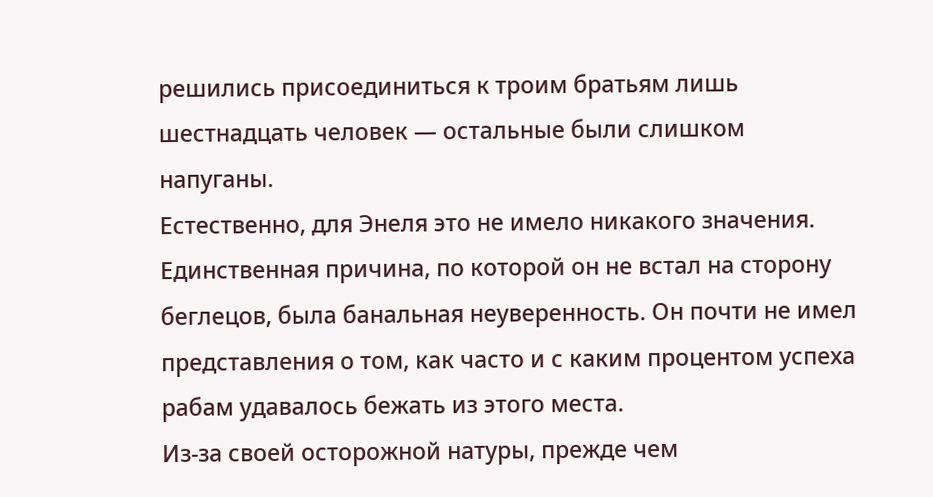решились присоединиться к троим братьям лишь шестнадцать человек — остальные были слишком напуганы.
Естественно, для Энеля это не имело никакого значения. Единственная причина, по которой он не встал на сторону беглецов, была банальная неуверенность. Он почти не имел представления о том, как часто и с каким процентом успеха рабам удавалось бежать из этого места.
Из-за своей осторожной натуры, прежде чем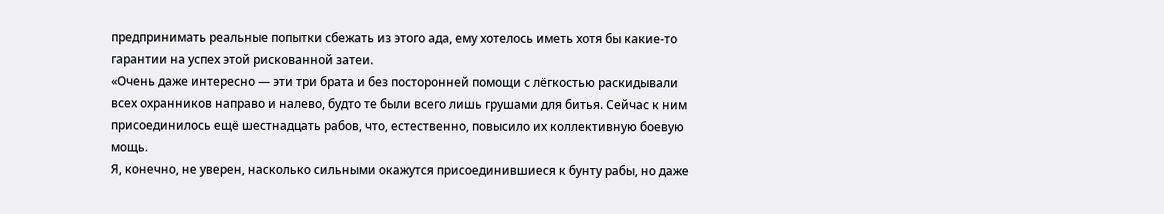предпринимать реальные попытки сбежать из этого ада, ему хотелось иметь хотя бы какие-то гарантии на успех этой рискованной затеи.
«Очень даже интересно — эти три брата и без посторонней помощи с лёгкостью раскидывали всех охранников направо и налево, будто те были всего лишь грушами для битья. Сейчас к ним присоединилось ещё шестнадцать рабов, что, естественно, повысило их коллективную боевую мощь.
Я, конечно, не уверен, насколько сильными окажутся присоединившиеся к бунту рабы, но даже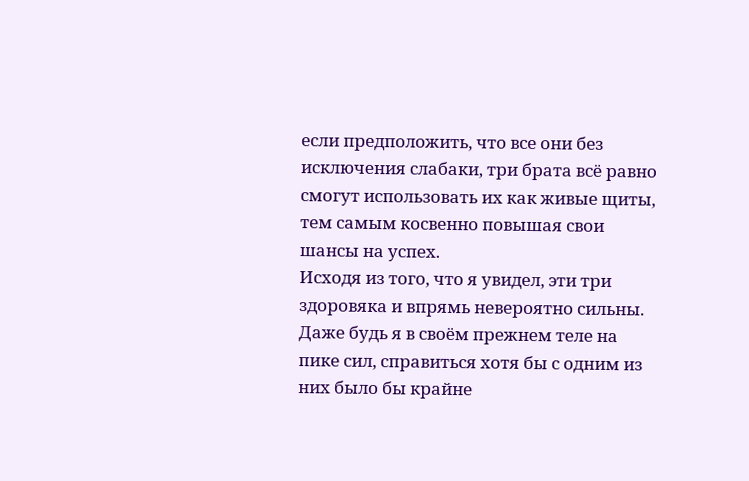если предположить, что все они без исключения слабаки, три брата всё равно смогут использовать их как живые щиты, тем самым косвенно повышая свои шансы на успех.
Исходя из того, что я увидел, эти три здоровяка и впрямь невероятно сильны. Даже будь я в своём прежнем теле на пике сил, справиться хотя бы с одним из них было бы крайне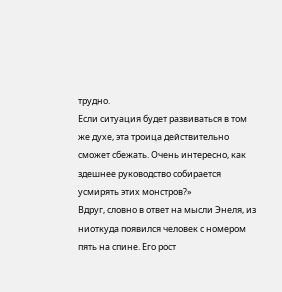трудно.
Если ситуация будет развиваться в том же духе, эта троица действительно сможет сбежать. Очень интересно, как здешнее руководство собирается усмирять этих монстров?»
Вдруг, словно в ответ на мысли Энеля, из ниоткуда появился человек с номером пять на спине. Его рост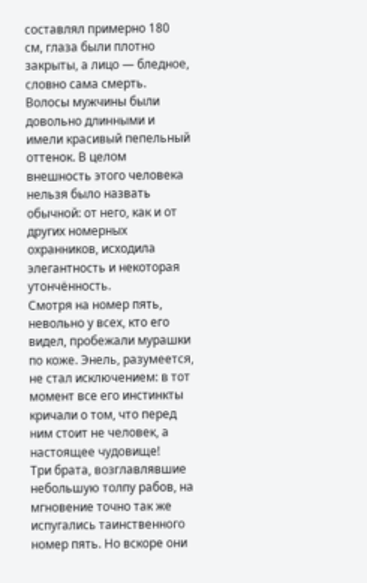составлял примерно 180 см, глаза были плотно закрыты, а лицо — бледное, словно сама смерть.
Волосы мужчины были довольно длинными и имели красивый пепельный оттенок. В целом внешность этого человека нельзя было назвать обычной: от него, как и от других номерных охранников, исходила элегантность и некоторая утончённость.
Смотря на номер пять, невольно у всех, кто его видел, пробежали мурашки по коже. Энель, разумеется, не стал исключением: в тот момент все его инстинкты кричали о том, что перед ним стоит не человек, а настоящее чудовище!
Три брата, возглавлявшие небольшую толпу рабов, на мгновение точно так же испугались таинственного номер пять. Но вскоре они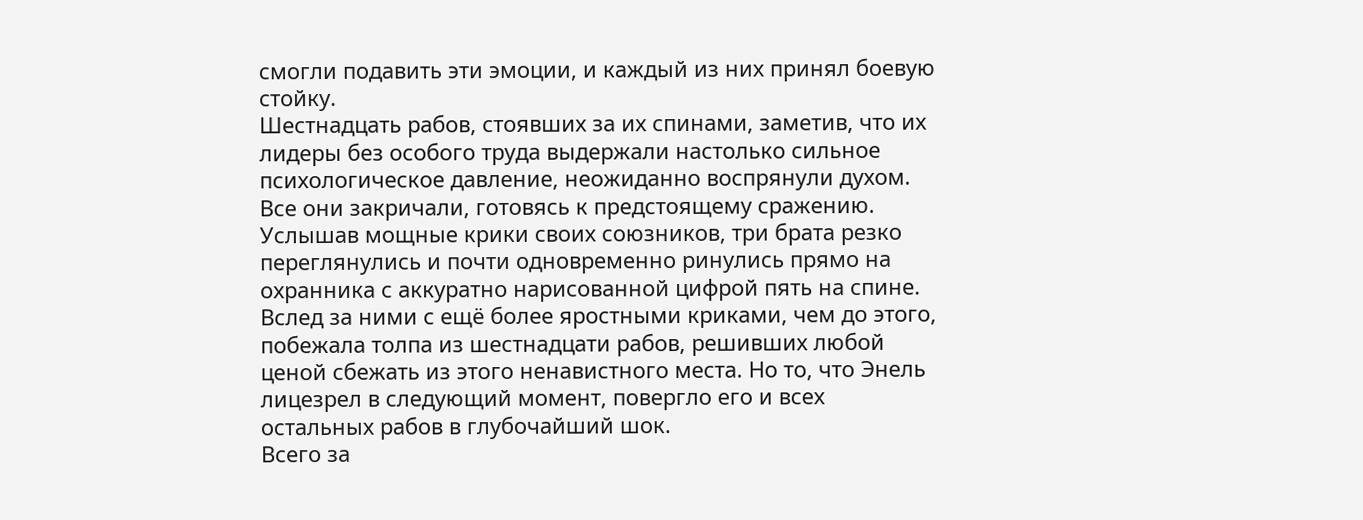смогли подавить эти эмоции, и каждый из них принял боевую стойку.
Шестнадцать рабов, стоявших за их спинами, заметив, что их лидеры без особого труда выдержали настолько сильное психологическое давление, неожиданно воспрянули духом.
Все они закричали, готовясь к предстоящему сражению. Услышав мощные крики своих союзников, три брата резко переглянулись и почти одновременно ринулись прямо на охранника с аккуратно нарисованной цифрой пять на спине.
Вслед за ними с ещё более яростными криками, чем до этого, побежала толпа из шестнадцати рабов, решивших любой ценой сбежать из этого ненавистного места. Но то, что Энель лицезрел в следующий момент, повергло его и всех остальных рабов в глубочайший шок.
Всего за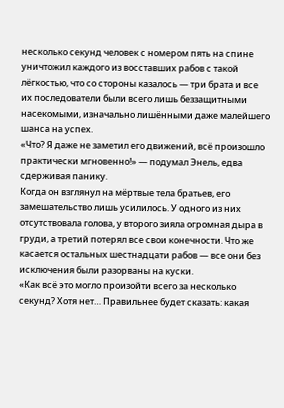несколько секунд человек с номером пять на спине уничтожил каждого из восставших рабов с такой лёгкостью, что со стороны казалось — три брата и все их последователи были всего лишь беззащитными насекомыми, изначально лишёнными даже малейшего шанса на успех.
«Что? Я даже не заметил его движений, всё произошло практически мгновенно!» — подумал Энель, едва сдерживая панику.
Когда он взглянул на мёртвые тела братьев, его замешательство лишь усилилось. У одного из них отсутствовала голова, у второго зияла огромная дыра в груди, а третий потерял все свои конечности. Что же касается остальных шестнадцати рабов — все они без исключения были разорваны на куски.
«Как всё это могло произойти всего за несколько секунд? Хотя нет… Правильнее будет сказать: какая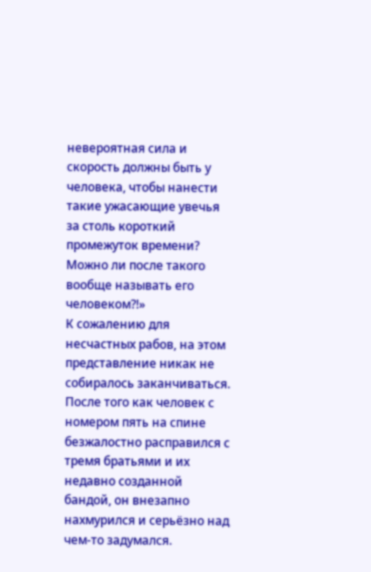невероятная сила и скорость должны быть у человека, чтобы нанести такие ужасающие увечья за столь короткий промежуток времени? Можно ли после такого вообще называть его человеком?!»
К сожалению для несчастных рабов, на этом представление никак не собиралось заканчиваться. После того как человек с номером пять на спине безжалостно расправился с тремя братьями и их недавно созданной бандой, он внезапно нахмурился и серьёзно над чем-то задумался.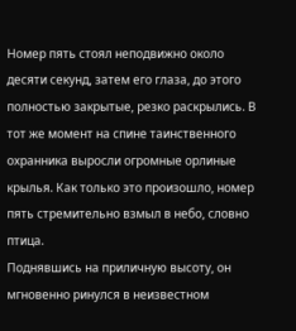Номер пять стоял неподвижно около десяти секунд, затем его глаза, до этого полностью закрытые, резко раскрылись. В тот же момент на спине таинственного охранника выросли огромные орлиные крылья. Как только это произошло, номер пять стремительно взмыл в небо, словно птица.
Поднявшись на приличную высоту, он мгновенно ринулся в неизвестном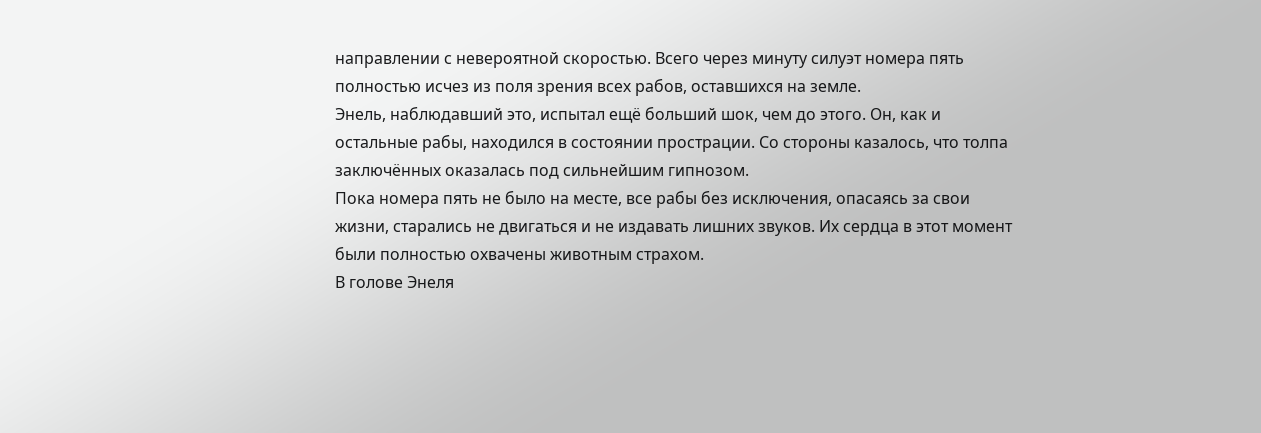направлении с невероятной скоростью. Всего через минуту силуэт номера пять полностью исчез из поля зрения всех рабов, оставшихся на земле.
Энель, наблюдавший это, испытал ещё больший шок, чем до этого. Он, как и остальные рабы, находился в состоянии прострации. Со стороны казалось, что толпа заключённых оказалась под сильнейшим гипнозом.
Пока номера пять не было на месте, все рабы без исключения, опасаясь за свои жизни, старались не двигаться и не издавать лишних звуков. Их сердца в этот момент были полностью охвачены животным страхом.
В голове Энеля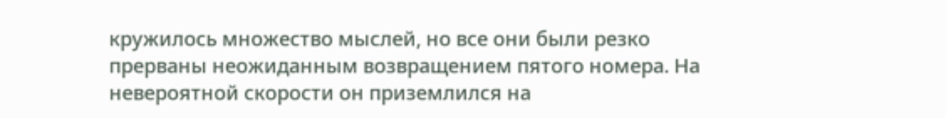кружилось множество мыслей, но все они были резко прерваны неожиданным возвращением пятого номера. На невероятной скорости он приземлился на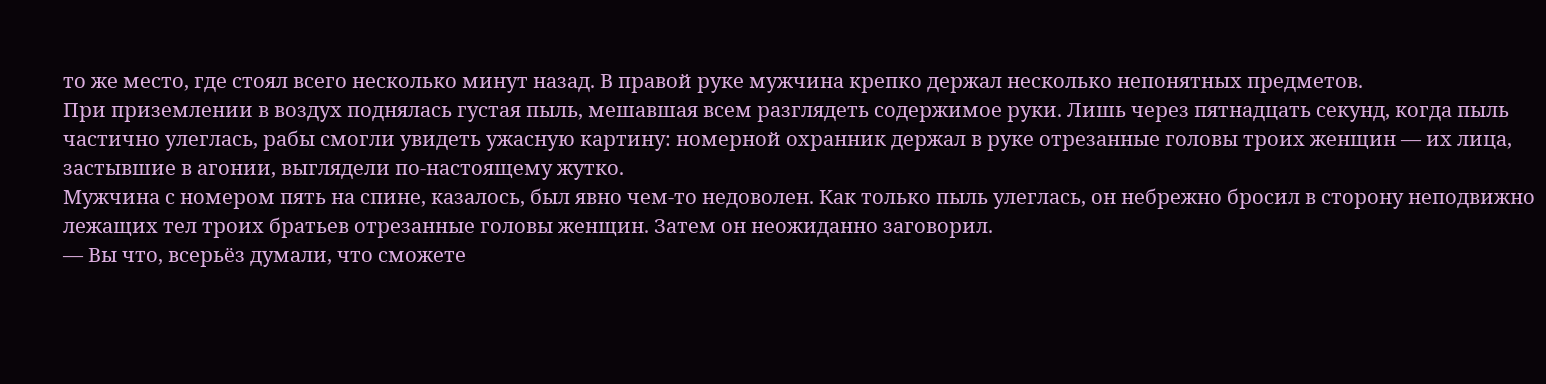то же место, где стоял всего несколько минут назад. В правой руке мужчина крепко держал несколько непонятных предметов.
При приземлении в воздух поднялась густая пыль, мешавшая всем разглядеть содержимое руки. Лишь через пятнадцать секунд, когда пыль частично улеглась, рабы смогли увидеть ужасную картину: номерной охранник держал в руке отрезанные головы троих женщин — их лица, застывшие в агонии, выглядели по-настоящему жутко.
Мужчина с номером пять на спине, казалось, был явно чем-то недоволен. Как только пыль улеглась, он небрежно бросил в сторону неподвижно лежащих тел троих братьев отрезанные головы женщин. Затем он неожиданно заговорил.
— Вы что, всерьёз думали, что сможете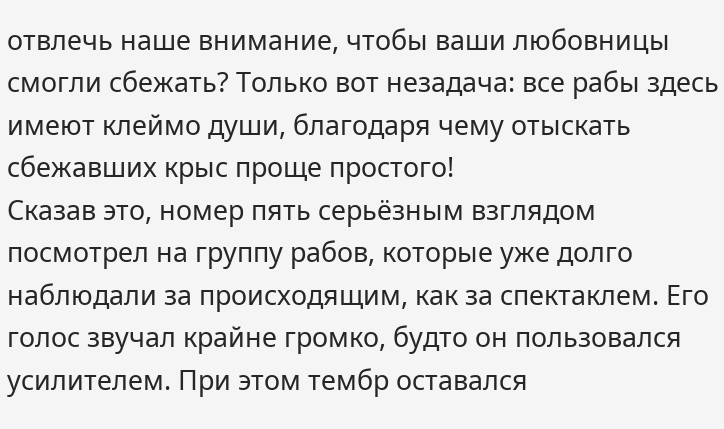отвлечь наше внимание, чтобы ваши любовницы смогли сбежать? Только вот незадача: все рабы здесь имеют клеймо души, благодаря чему отыскать сбежавших крыс проще простого!
Сказав это, номер пять серьёзным взглядом посмотрел на группу рабов, которые уже долго наблюдали за происходящим, как за спектаклем. Его голос звучал крайне громко, будто он пользовался усилителем. При этом тембр оставался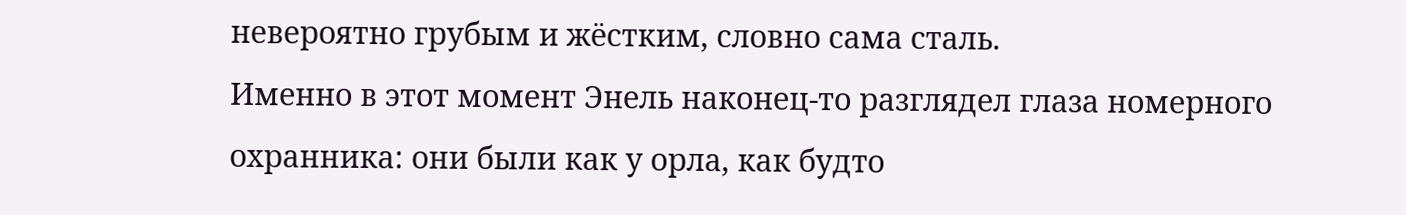невероятно грубым и жёстким, словно сама сталь.
Именно в этот момент Энель наконец-то разглядел глаза номерного охранника: они были как у орла, как будто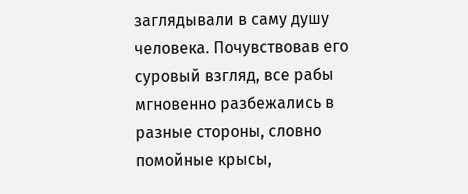заглядывали в саму душу человека. Почувствовав его суровый взгляд, все рабы мгновенно разбежались в разные стороны, словно помойные крысы,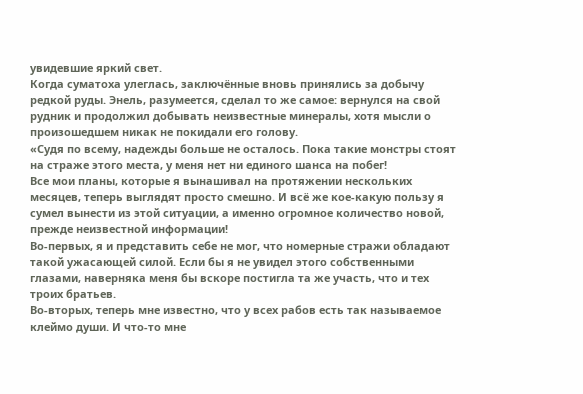увидевшие яркий свет.
Когда суматоха улеглась, заключённые вновь принялись за добычу редкой руды. Энель, разумеется, сделал то же самое: вернулся на свой рудник и продолжил добывать неизвестные минералы, хотя мысли о произошедшем никак не покидали его голову.
«Судя по всему, надежды больше не осталось. Пока такие монстры стоят на страже этого места, у меня нет ни единого шанса на побег!
Все мои планы, которые я вынашивал на протяжении нескольких месяцев, теперь выглядят просто смешно. И всё же кое-какую пользу я сумел вынести из этой ситуации, а именно огромное количество новой, прежде неизвестной информации!
Во-первых, я и представить себе не мог, что номерные стражи обладают такой ужасающей силой. Если бы я не увидел этого собственными глазами, наверняка меня бы вскоре постигла та же участь, что и тех троих братьев.
Во-вторых, теперь мне известно, что у всех рабов есть так называемое клеймо души. И что-то мне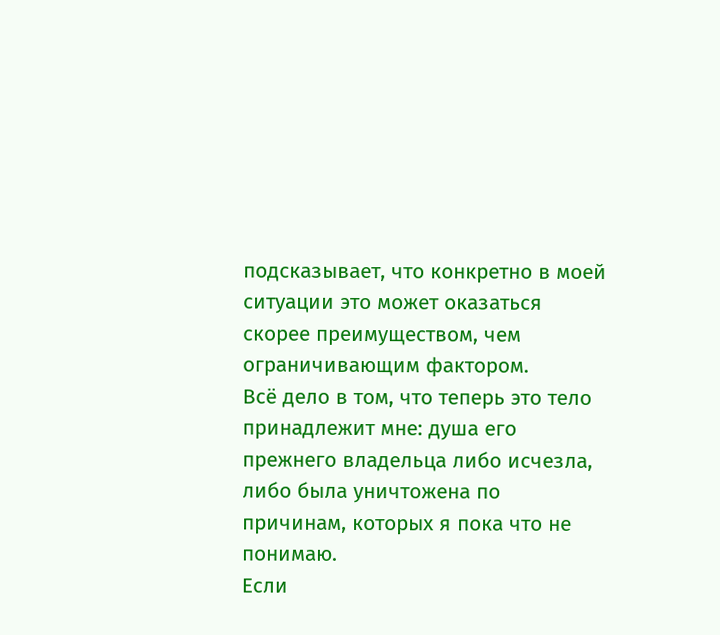подсказывает, что конкретно в моей ситуации это может оказаться скорее преимуществом, чем ограничивающим фактором.
Всё дело в том, что теперь это тело принадлежит мне: душа его прежнего владельца либо исчезла, либо была уничтожена по причинам, которых я пока что не понимаю.
Если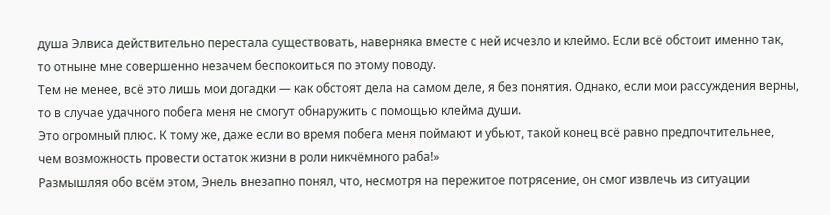душа Элвиса действительно перестала существовать, наверняка вместе с ней исчезло и клеймо. Если всё обстоит именно так, то отныне мне совершенно незачем беспокоиться по этому поводу.
Тем не менее, всё это лишь мои догадки — как обстоят дела на самом деле, я без понятия. Однако, если мои рассуждения верны, то в случае удачного побега меня не смогут обнаружить с помощью клейма души.
Это огромный плюс. К тому же, даже если во время побега меня поймают и убьют, такой конец всё равно предпочтительнее, чем возможность провести остаток жизни в роли никчёмного раба!»
Размышляя обо всём этом, Энель внезапно понял, что, несмотря на пережитое потрясение, он смог извлечь из ситуации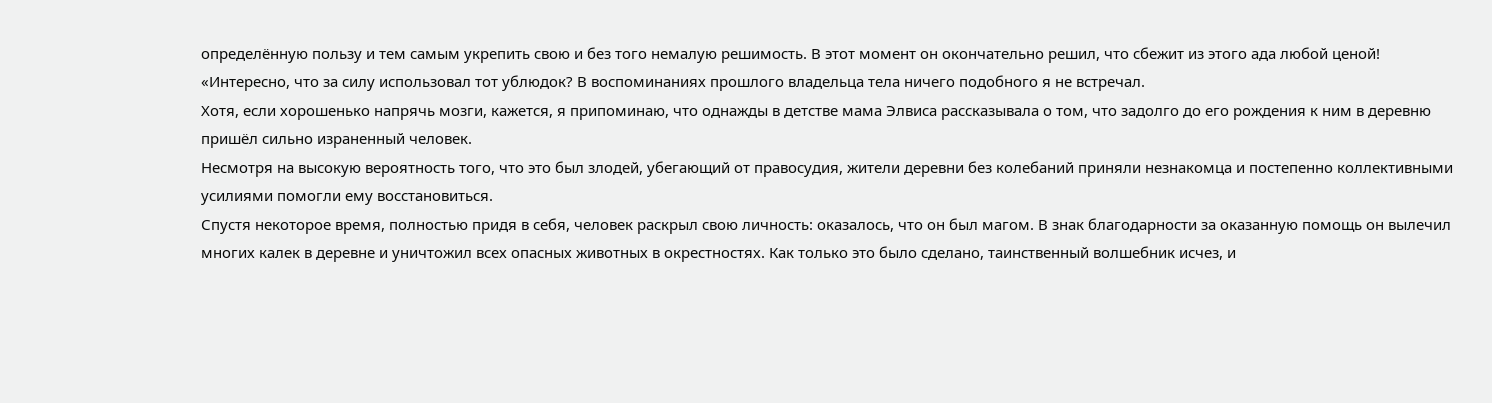определённую пользу и тем самым укрепить свою и без того немалую решимость. В этот момент он окончательно решил, что сбежит из этого ада любой ценой!
«Интересно, что за силу использовал тот ублюдок? В воспоминаниях прошлого владельца тела ничего подобного я не встречал.
Хотя, если хорошенько напрячь мозги, кажется, я припоминаю, что однажды в детстве мама Элвиса рассказывала о том, что задолго до его рождения к ним в деревню пришёл сильно израненный человек.
Несмотря на высокую вероятность того, что это был злодей, убегающий от правосудия, жители деревни без колебаний приняли незнакомца и постепенно коллективными усилиями помогли ему восстановиться.
Спустя некоторое время, полностью придя в себя, человек раскрыл свою личность: оказалось, что он был магом. В знак благодарности за оказанную помощь он вылечил многих калек в деревне и уничтожил всех опасных животных в окрестностях. Как только это было сделано, таинственный волшебник исчез, и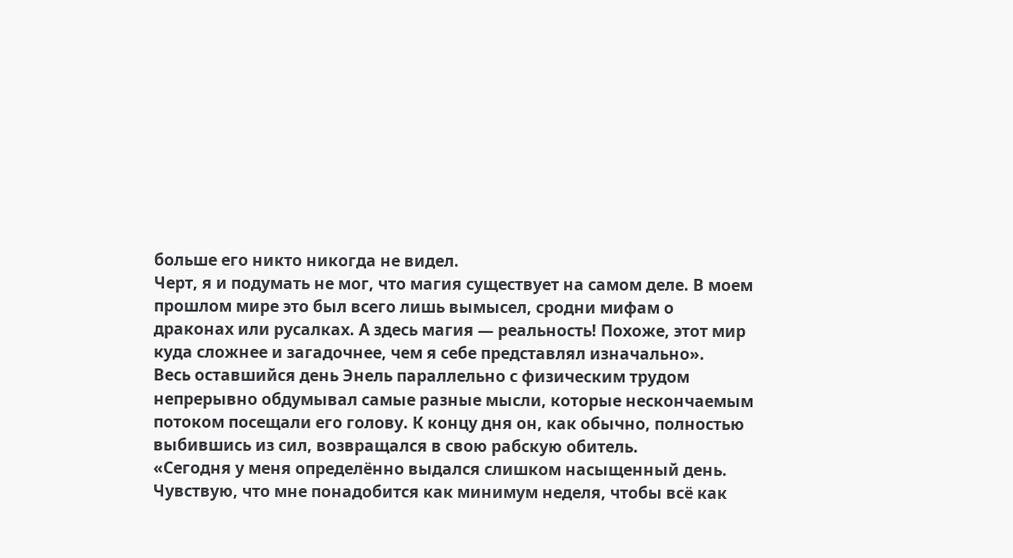больше его никто никогда не видел.
Черт, я и подумать не мог, что магия существует на самом деле. В моем прошлом мире это был всего лишь вымысел, сродни мифам о драконах или русалках. А здесь магия — реальность! Похоже, этот мир куда сложнее и загадочнее, чем я себе представлял изначально».
Весь оставшийся день Энель параллельно с физическим трудом непрерывно обдумывал самые разные мысли, которые нескончаемым потоком посещали его голову. К концу дня он, как обычно, полностью выбившись из сил, возвращался в свою рабскую обитель.
«Сегодня у меня определённо выдался слишком насыщенный день. Чувствую, что мне понадобится как минимум неделя, чтобы всё как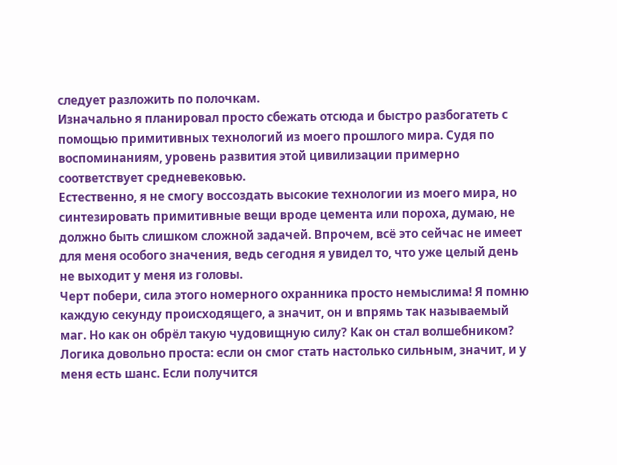следует разложить по полочкам.
Изначально я планировал просто сбежать отсюда и быстро разбогатеть с помощью примитивных технологий из моего прошлого мира. Судя по воспоминаниям, уровень развития этой цивилизации примерно соответствует средневековью.
Естественно, я не смогу воссоздать высокие технологии из моего мира, но синтезировать примитивные вещи вроде цемента или пороха, думаю, не должно быть слишком сложной задачей. Впрочем, всё это сейчас не имеет для меня особого значения, ведь сегодня я увидел то, что уже целый день не выходит у меня из головы.
Черт побери, сила этого номерного охранника просто немыслима! Я помню каждую секунду происходящего, а значит, он и впрямь так называемый маг. Но как он обрёл такую чудовищную силу? Как он стал волшебником?
Логика довольно проста: если он смог стать настолько сильным, значит, и у меня есть шанс. Если получится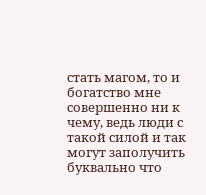стать магом, то и богатство мне совершенно ни к чему, ведь люди с такой силой и так могут заполучить буквально что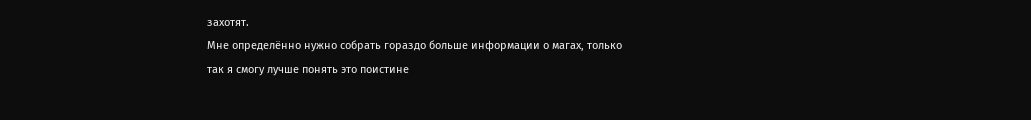захотят.
Мне определённо нужно собрать гораздо больше информации о магах, только так я смогу лучше понять это поистине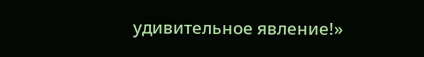удивительное явление!»